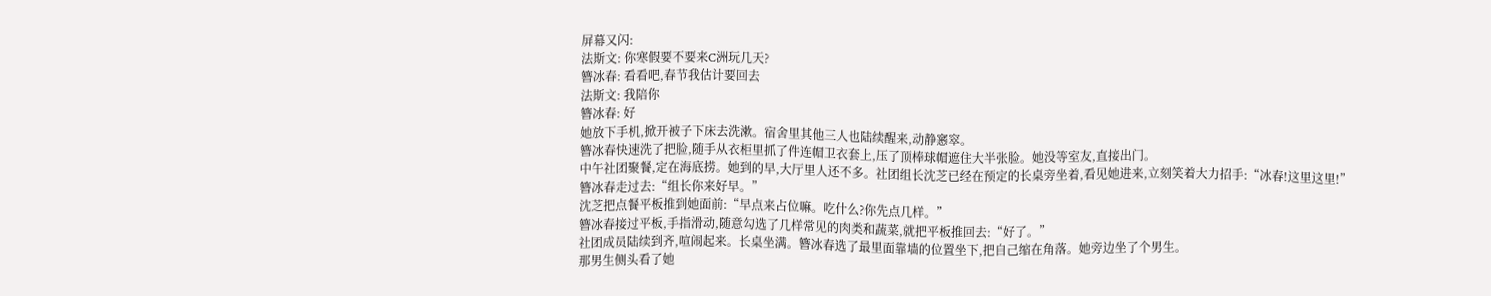屏幕又闪:
法斯文: 你寒假要不要来C洲玩几天?
簪冰春: 看看吧,春节我估计要回去
法斯文: 我陪你
簪冰春: 好
她放下手机,掀开被子下床去洗漱。宿舍里其他三人也陆续醒来,动静窸窣。
簪冰春快速洗了把脸,随手从衣柜里抓了件连帽卫衣套上,压了顶棒球帽遮住大半张脸。她没等室友,直接出门。
中午社团聚餐,定在海底捞。她到的早,大厅里人还不多。社团组长沈芝已经在预定的长桌旁坐着,看见她进来,立刻笑着大力招手:“冰春!这里这里!”
簪冰春走过去:“组长你来好早。”
沈芝把点餐平板推到她面前:“早点来占位嘛。吃什么?你先点几样。”
簪冰春接过平板,手指滑动,随意勾选了几样常见的肉类和蔬菜,就把平板推回去:“好了。”
社团成员陆续到齐,喧闹起来。长桌坐满。簪冰春选了最里面靠墙的位置坐下,把自己缩在角落。她旁边坐了个男生。
那男生侧头看了她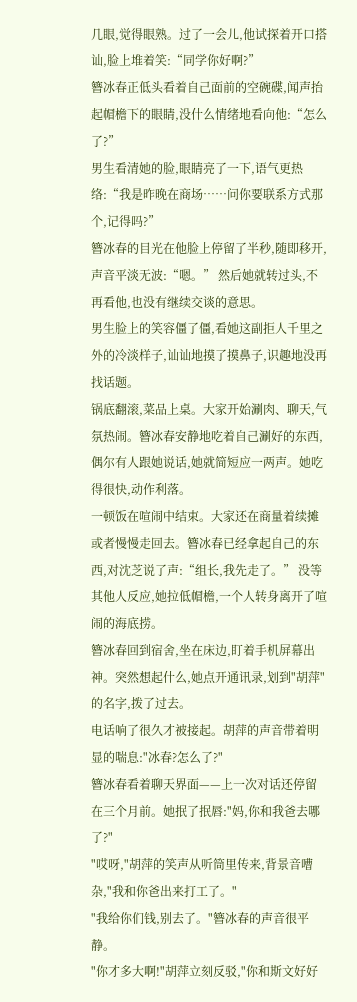几眼,觉得眼熟。过了一会儿,他试探着开口搭讪,脸上堆着笑:“同学你好啊?”
簪冰春正低头看着自己面前的空碗碟,闻声抬起帽檐下的眼睛,没什么情绪地看向他:“怎么了?”
男生看清她的脸,眼睛亮了一下,语气更热络:“我是昨晚在商场……问你要联系方式那个,记得吗?”
簪冰春的目光在他脸上停留了半秒,随即移开,声音平淡无波:“嗯。” 然后她就转过头,不再看他,也没有继续交谈的意思。
男生脸上的笑容僵了僵,看她这副拒人千里之外的冷淡样子,讪讪地摸了摸鼻子,识趣地没再找话题。
锅底翻滚,菜品上桌。大家开始涮肉、聊天,气氛热闹。簪冰春安静地吃着自己涮好的东西,偶尔有人跟她说话,她就简短应一两声。她吃得很快,动作利落。
一顿饭在喧闹中结束。大家还在商量着续摊或者慢慢走回去。簪冰春已经拿起自己的东西,对沈芝说了声:“组长,我先走了。” 没等其他人反应,她拉低帽檐,一个人转身离开了喧闹的海底捞。
簪冰春回到宿舍,坐在床边,盯着手机屏幕出神。突然想起什么,她点开通讯录,划到"胡萍"的名字,拨了过去。
电话响了很久才被接起。胡萍的声音带着明显的喘息:"冰春?怎么了?"
簪冰春看着聊天界面——上一次对话还停留在三个月前。她抿了抿唇:"妈,你和我爸去哪了?"
"哎呀,"胡萍的笑声从听筒里传来,背景音嘈杂,"我和你爸出来打工了。"
"我给你们钱,别去了。"簪冰春的声音很平静。
"你才多大啊!"胡萍立刻反驳,"你和斯文好好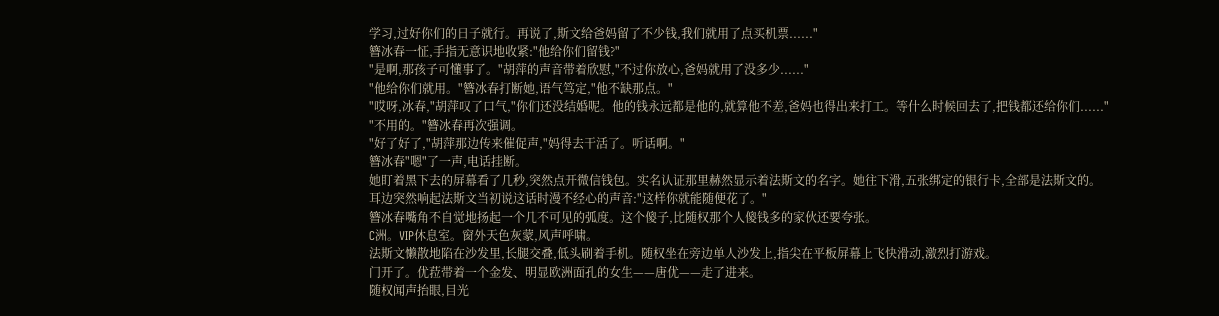学习,过好你们的日子就行。再说了,斯文给爸妈留了不少钱,我们就用了点买机票......"
簪冰春一怔,手指无意识地收紧:"他给你们留钱?"
"是啊,那孩子可懂事了。"胡萍的声音带着欣慰,"不过你放心,爸妈就用了没多少......"
"他给你们就用。"簪冰春打断她,语气笃定,"他不缺那点。"
"哎呀,冰春,"胡萍叹了口气,"你们还没结婚呢。他的钱永远都是他的,就算他不差,爸妈也得出来打工。等什么时候回去了,把钱都还给你们......"
"不用的。"簪冰春再次强调。
"好了好了,"胡萍那边传来催促声,"妈得去干活了。听话啊。"
簪冰春"嗯"了一声,电话挂断。
她盯着黑下去的屏幕看了几秒,突然点开微信钱包。实名认证那里赫然显示着法斯文的名字。她往下滑,五张绑定的银行卡,全部是法斯文的。
耳边突然响起法斯文当初说这话时漫不经心的声音:"这样你就能随便花了。"
簪冰春嘴角不自觉地扬起一个几不可见的弧度。这个傻子,比随权那个人傻钱多的家伙还要夸张。
C洲。VIP休息室。窗外天色灰蒙,风声呼啸。
法斯文懒散地陷在沙发里,长腿交叠,低头刷着手机。随权坐在旁边单人沙发上,指尖在平板屏幕上飞快滑动,激烈打游戏。
门开了。优菈带着一个金发、明显欧洲面孔的女生——唐优——走了进来。
随权闻声抬眼,目光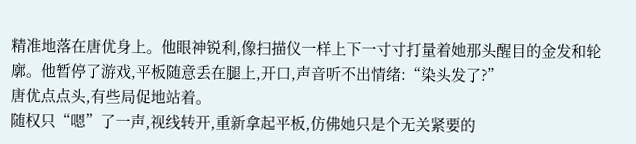精准地落在唐优身上。他眼神锐利,像扫描仪一样上下一寸寸打量着她那头醒目的金发和轮廓。他暂停了游戏,平板随意丢在腿上,开口,声音听不出情绪:“染头发了?”
唐优点点头,有些局促地站着。
随权只“嗯”了一声,视线转开,重新拿起平板,仿佛她只是个无关紧要的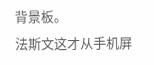背景板。
法斯文这才从手机屏